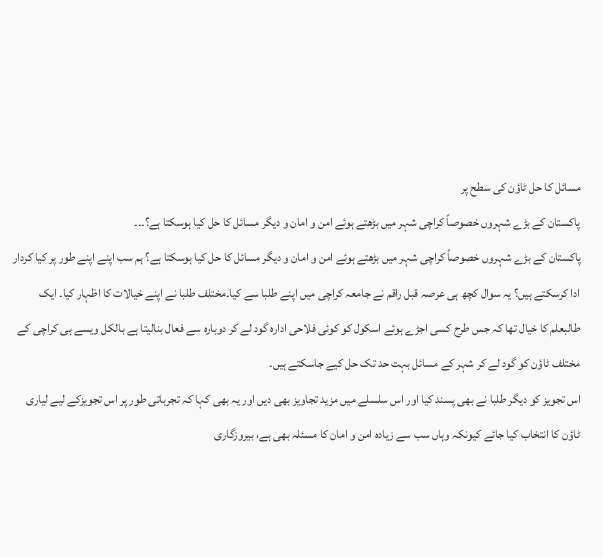مسائل کا حل ٹاؤن کی سطح پر
پاکستان کے بڑے شہروں خصوصاً کراچی شہر میں بڑھتے ہوئے امن و امان و دیگر مسائل کا حل کیا ہوسکتا ہے؟۔۔۔
پاکستان کے بڑے شہروں خصوصاً کراچی شہر میں بڑھتے ہوئے امن و امان و دیگر مسائل کا حل کیا ہوسکتا ہے؟ ہم سب اپنے اپنے طور پر کیا کردار ادا کرسکتے ہیں؟ یہ سوال کچھ ہی عرصہ قبل راقم نے جامعہ کراچی میں اپنے طلبا سے کیا۔مختلف طلبا نے اپنے خیالات کا اظہار کیا۔ ایک طالبعلم کا خیال تھا کہ جس طرح کسی اجڑے ہوئے اسکول کو کوئی فلاحی ادارہ گود لے کر دوبارہ سے فعال بنالیتا ہے بالکل ویسے ہی کراچی کے مختلف ٹاؤن کو گود لے کر شہر کے مسائل بہت حد تک حل کیے جاسکتے ہیں۔
اس تجویز کو دیگر طلبا نے بھی پسند کیا اور اس سلسلے میں مزید تجاویز بھی دیں اور یہ بھی کہا کہ تجرباتی طور پر اس تجویزکے لیے لیاری ٹاؤن کا انتخاب کیا جائے کیونکہ وہاں سب سے زیادہ امن و امان کا مسئلہ بھی ہے، بیروزگاری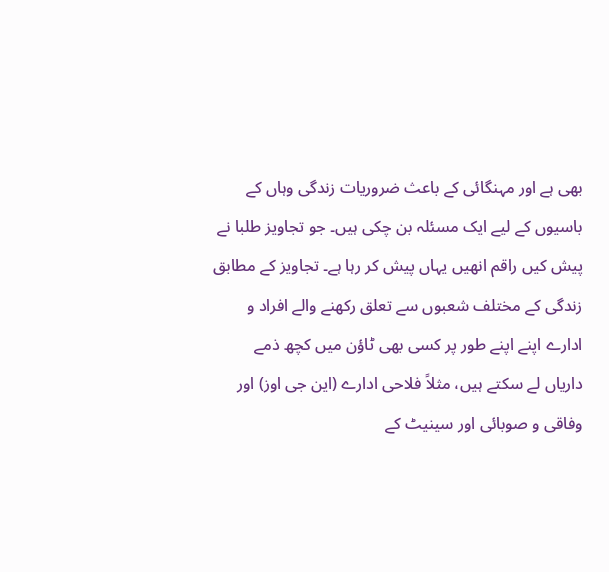بھی ہے اور مہنگائی کے باعث ضروریات زندگی وہاں کے باسیوں کے لیے ایک مسئلہ بن چکی ہیں۔ جو تجاویز طلبا نے پیش کیں راقم انھیں یہاں پیش کر رہا ہے۔ تجاویز کے مطابق زندگی کے مختلف شعبوں سے تعلق رکھنے والے افراد و ادارے اپنے اپنے طور پر کسی بھی ٹاؤن میں کچھ ذمے داریاں لے سکتے ہیں، مثلاً فلاحی ادارے (این جی اوز) اور وفاقی و صوبائی اور سینیٹ کے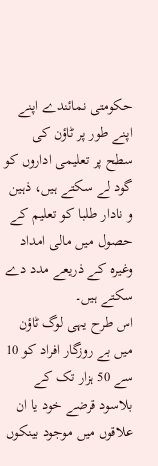حکومتی نمائندے اپنے اپنے طور پر ٹاؤن کی سطح پر تعلیمی اداروں کو گود لے سکتے ہیں، ذہین و نادار طلبا کو تعلیم کے حصول میں مالی امداد وغیرہ کے ذریعے مدد دے سکتے ہیں۔
اس طرح یہی لوگ ٹاؤن میں بے روزگار افراد کو 10 سے 50 ہزار تک کے بلاسود قرضے خود یا ان علاقوں میں موجود بینکوں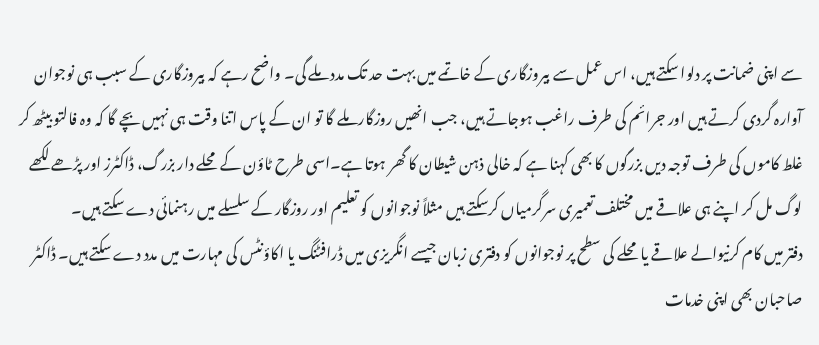سے اپنی ضمانت پر دلوا سکتے ہیں، اس عمل سے بیروزگاری کے خاتمے میں بہت حد تک مدد ملے گی۔ واضح رہے کہ بیروزگاری کے سبب ہی نوجوان آوارہ گردی کرتے ہیں اور جرائم کی طرف راغب ہوجاتے ہیں، جب انھیں روزگار ملے گا تو ان کے پاس اتنا وقت ہی نہیں بچے گا کہ وہ فالتو بیٹھ کر غلط کاموں کی طرف توجہ دیں بزرگوں کا بھی کہنا ہے کہ خالی ذہن شیطان کا گھر ہوتا ہے۔اسی طرح ٹاؤن کے محلے دار بزرگ، ڈاکٹرز اور پڑھے لکھے لوگ مل کر اپنے ہی علاقے میں مختلف تعمیری سرگرمیاں کرسکتے ہیں مثلاً نوجوانوں کو تعلیم اور روزگار کے سلسلے میں رہنمائی دے سکتے ہیں۔
دفتر میں کام کرنیوالے علاقے یا محلے کی سطح پر نوجوانوں کو دفتری زبان جیسے انگریزی میں ڈرافٹنگ یا اکاؤنٹس کی مہارت میں مدد دے سکتے ہیں۔ ڈاکٹر صاحبان بھی اپنی خدمات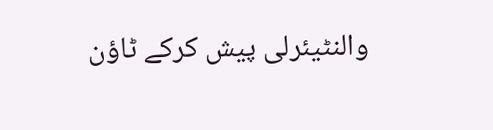والنٹیئرلی پیش کرکے ٹاؤن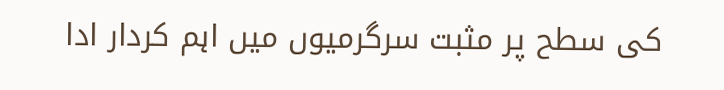کی سطح پر مثبت سرگرمیوں میں اہم کردار ادا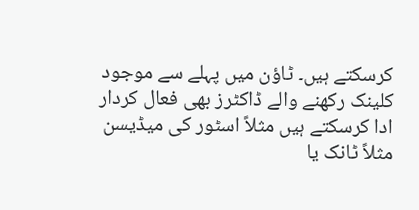کرسکتے ہیں۔ ٹاؤن میں پہلے سے موجود کلینک رکھنے والے ڈاکٹرز بھی فعال کردار ادا کرسکتے ہیں مثلاً اسٹور کی میڈیسن مثلاً ٹانک یا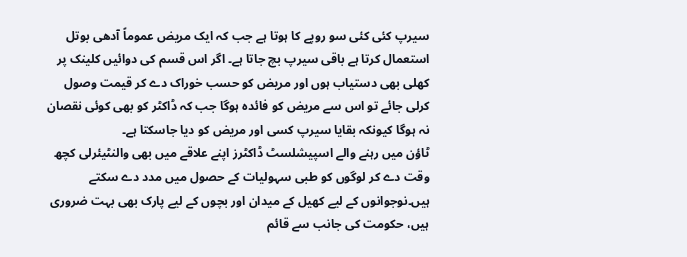سیرپ کئی کئی سو روپے کا ہوتا ہے جب کہ ایک مریض عموماً آدھی بوتل استعمال کرتا ہے باقی سیرپ بچ جاتا ہے۔ اگر اس قسم کی دوائیں کلینک پر کھلی بھی دستیاب ہوں اور مریض کو حسب خوراک دے کر قیمت وصول کرلی جائے تو اس سے مریض کو فائدہ ہوگا جب کہ ڈاکٹر کو بھی کوئی نقصان نہ ہوگا کیونکہ بقایا سیرپ کسی اور مریض کو دیا جاسکتا ہے۔
ٹاؤن میں رہنے والے اسپیشلسٹ ڈاکٹرز اپنے علاقے میں بھی والنٹیئرلی کچھ وقت دے کر لوگوں کو طبی سہولیات کے حصول میں مدد دے سکتے ہیں۔نوجوانوں کے لیے کھیل کے میدان اور بچوں کے لیے پارک بھی بہت ضروری ہیں، حکومت کی جانب سے قائم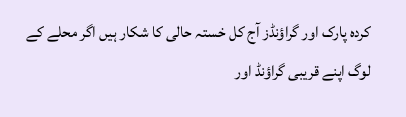کردہ پارک اور گراؤنڈز آج کل خستہ حالی کا شکار ہیں اگر محلے کے لوگ اپنے قریبی گراؤنڈ اور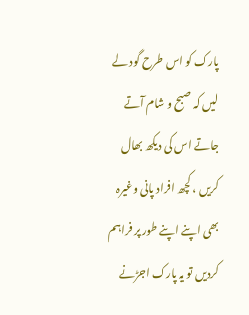پارک کو اس طرح گود لے لیں کہ صبح و شام آتے جاتے اس کی دیکھ بھال کریں ، کچھ افراد پانی وغیرہ بھی اپنے اپنے طور پر فراہم کردیں تو یہ پارک اجڑنے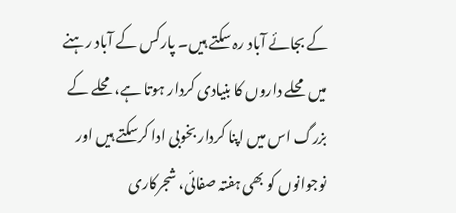کے بجائے آباد رہ سکتے ہیں۔ پارکس کے آباد رہنے میں محلے داروں کا بنیادی کردار ہوتا ہے، محلے کے بزرگ اس میں اپنا کردار بخوبی ادا کرسکتے ہیں اور نوجوانوں کو بھی ہفتہ صفائی، شجرکاری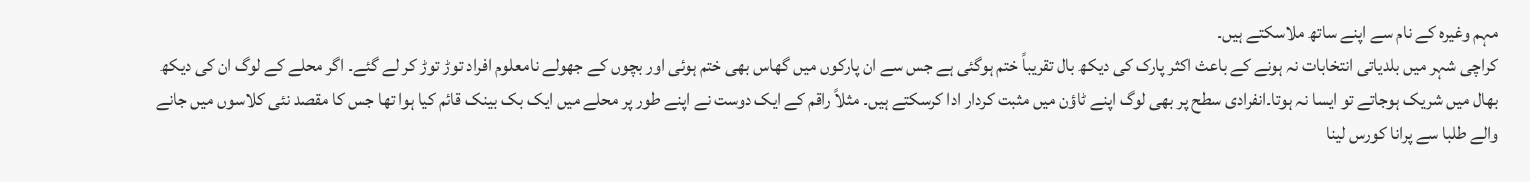مہم وغیرہ کے نام سے اپنے ساتھ ملاسکتے ہیں۔
کراچی شہر میں بلدیاتی انتخابات نہ ہونے کے باعث اکثر پارک کی دیکھ بال تقریباً ختم ہوگئی ہے جس سے ان پارکوں میں گھاس بھی ختم ہوئی اور بچوں کے جھولے نامعلوم افراد توڑ توڑ کر لے گئے۔ اگر محلے کے لوگ ان کی دیکھ بھال میں شریک ہوجاتے تو ایسا نہ ہوتا۔انفرادی سطح پر بھی لوگ اپنے ٹاؤن میں مثبت کردار ادا کرسکتے ہیں۔ مثلاً راقم کے ایک دوست نے اپنے طور پر محلے میں ایک بک بینک قائم کیا ہوا تھا جس کا مقصد نئی کلاسوں میں جانے والے طلبا سے پرانا کورس لینا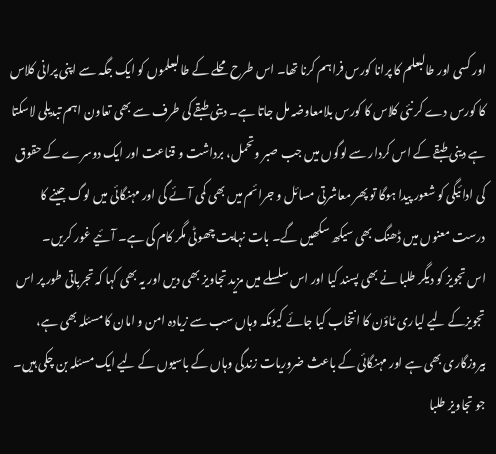اور کسی اور طالبعلم کا پرانا کورس فراہم کرنا تھا۔ اس طرح محلے کے طالبعلموں کو ایک جگہ سے اپنی پرانی کلاس کا کورس دے کر نئی کلاس کا کورس بلامعاوضہ مل جاتا ہے۔ دینی طبقے کی طرف سے بھی تعاون اہم تبدیلی لاسکتا ہے دینی طبقے کے اس کردار سے لوگوں میں جب صبر وتحمل، برداشت و قناعت اور ایک دوسرے کے حقوق کی ادائیگی کو شعور پیدا ہوگا تو پھر معاشرتی مسائل و جرائم میں بھی کمی آئے گی اور مہنگائی میں لوگ جینے کا درست معنوں میں ڈھنگ بھی سیکھ سکھیں گے۔ بات نہایت چھوٹی مگر کام کی ہے۔ آئیے غور کریں۔
اس تجویز کو دیگر طلبا نے بھی پسند کیا اور اس سلسلے میں مزید تجاویز بھی دیں اور یہ بھی کہا کہ تجرباتی طور پر اس تجویزکے لیے لیاری ٹاؤن کا انتخاب کیا جائے کیونکہ وہاں سب سے زیادہ امن و امان کا مسئلہ بھی ہے، بیروزگاری بھی ہے اور مہنگائی کے باعث ضروریات زندگی وہاں کے باسیوں کے لیے ایک مسئلہ بن چکی ہیں۔ جو تجاویز طلبا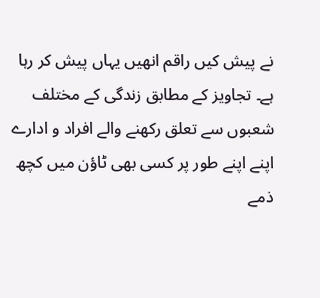نے پیش کیں راقم انھیں یہاں پیش کر رہا ہے۔ تجاویز کے مطابق زندگی کے مختلف شعبوں سے تعلق رکھنے والے افراد و ادارے اپنے اپنے طور پر کسی بھی ٹاؤن میں کچھ ذمے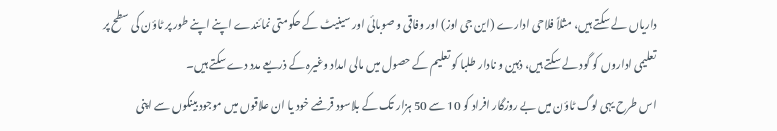داریاں لے سکتے ہیں، مثلاً فلاحی ادارے (این جی اوز) اور وفاقی و صوبائی اور سینیٹ کے حکومتی نمائندے اپنے اپنے طور پر ٹاؤن کی سطح پر تعلیمی اداروں کو گود لے سکتے ہیں، ذہین و نادار طلبا کو تعلیم کے حصول میں مالی امداد وغیرہ کے ذریعے مدد دے سکتے ہیں۔
اس طرح یہی لوگ ٹاؤن میں بے روزگار افراد کو 10 سے 50 ہزار تک کے بلاسود قرضے خود یا ان علاقوں میں موجود بینکوں سے اپنی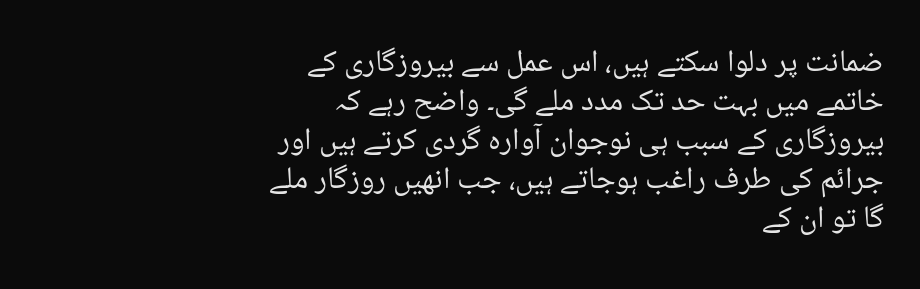ضمانت پر دلوا سکتے ہیں، اس عمل سے بیروزگاری کے خاتمے میں بہت حد تک مدد ملے گی۔ واضح رہے کہ بیروزگاری کے سبب ہی نوجوان آوارہ گردی کرتے ہیں اور جرائم کی طرف راغب ہوجاتے ہیں، جب انھیں روزگار ملے گا تو ان کے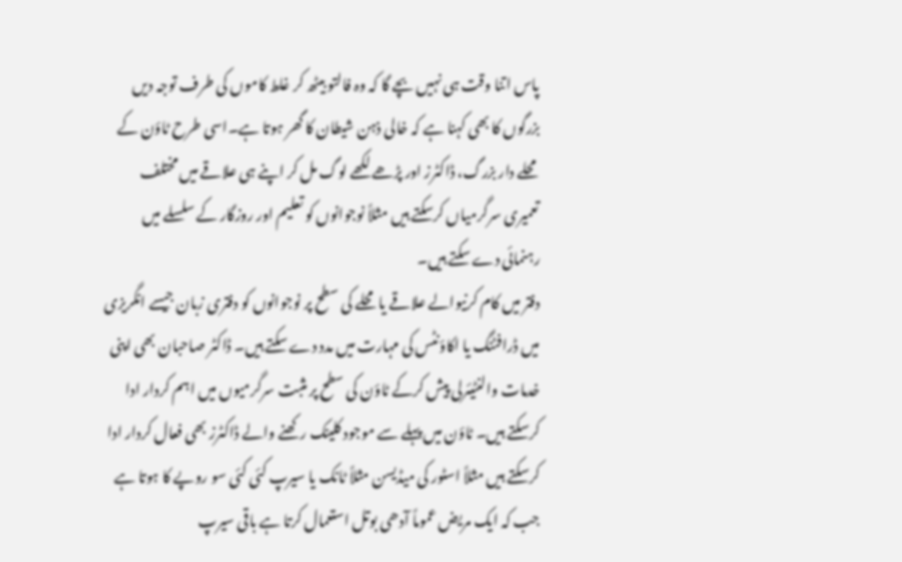پاس اتنا وقت ہی نہیں بچے گا کہ وہ فالتو بیٹھ کر غلط کاموں کی طرف توجہ دیں بزرگوں کا بھی کہنا ہے کہ خالی ذہن شیطان کا گھر ہوتا ہے۔اسی طرح ٹاؤن کے محلے دار بزرگ، ڈاکٹرز اور پڑھے لکھے لوگ مل کر اپنے ہی علاقے میں مختلف تعمیری سرگرمیاں کرسکتے ہیں مثلاً نوجوانوں کو تعلیم اور روزگار کے سلسلے میں رہنمائی دے سکتے ہیں۔
دفتر میں کام کرنیوالے علاقے یا محلے کی سطح پر نوجوانوں کو دفتری زبان جیسے انگریزی میں ڈرافٹنگ یا اکاؤنٹس کی مہارت میں مدد دے سکتے ہیں۔ ڈاکٹر صاحبان بھی اپنی خدمات والنٹیئرلی پیش کرکے ٹاؤن کی سطح پر مثبت سرگرمیوں میں اہم کردار ادا کرسکتے ہیں۔ ٹاؤن میں پہلے سے موجود کلینک رکھنے والے ڈاکٹرز بھی فعال کردار ادا کرسکتے ہیں مثلاً اسٹور کی میڈیسن مثلاً ٹانک یا سیرپ کئی کئی سو روپے کا ہوتا ہے جب کہ ایک مریض عموماً آدھی بوتل استعمال کرتا ہے باقی سیرپ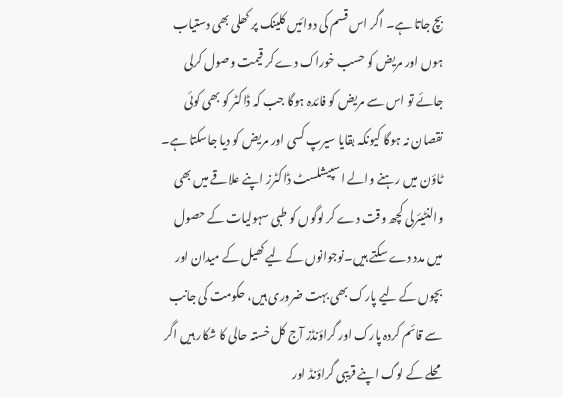بچ جاتا ہے۔ اگر اس قسم کی دوائیں کلینک پر کھلی بھی دستیاب ہوں اور مریض کو حسب خوراک دے کر قیمت وصول کرلی جائے تو اس سے مریض کو فائدہ ہوگا جب کہ ڈاکٹر کو بھی کوئی نقصان نہ ہوگا کیونکہ بقایا سیرپ کسی اور مریض کو دیا جاسکتا ہے۔
ٹاؤن میں رہنے والے اسپیشلسٹ ڈاکٹرز اپنے علاقے میں بھی والنٹیئرلی کچھ وقت دے کر لوگوں کو طبی سہولیات کے حصول میں مدد دے سکتے ہیں۔نوجوانوں کے لیے کھیل کے میدان اور بچوں کے لیے پارک بھی بہت ضروری ہیں، حکومت کی جانب سے قائم کردہ پارک اور گراؤنڈز آج کل خستہ حالی کا شکار ہیں اگر محلے کے لوگ اپنے قریبی گراؤنڈ اور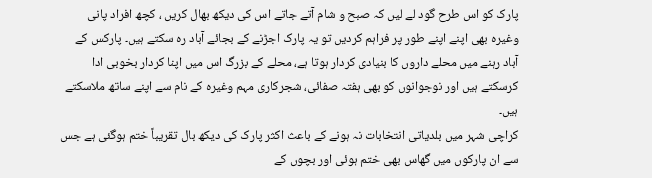پارک کو اس طرح گود لے لیں کہ صبح و شام آتے جاتے اس کی دیکھ بھال کریں ، کچھ افراد پانی وغیرہ بھی اپنے اپنے طور پر فراہم کردیں تو یہ پارک اجڑنے کے بجائے آباد رہ سکتے ہیں۔ پارکس کے آباد رہنے میں محلے داروں کا بنیادی کردار ہوتا ہے، محلے کے بزرگ اس میں اپنا کردار بخوبی ادا کرسکتے ہیں اور نوجوانوں کو بھی ہفتہ صفائی، شجرکاری مہم وغیرہ کے نام سے اپنے ساتھ ملاسکتے ہیں۔
کراچی شہر میں بلدیاتی انتخابات نہ ہونے کے باعث اکثر پارک کی دیکھ بال تقریباً ختم ہوگئی ہے جس سے ان پارکوں میں گھاس بھی ختم ہوئی اور بچوں کے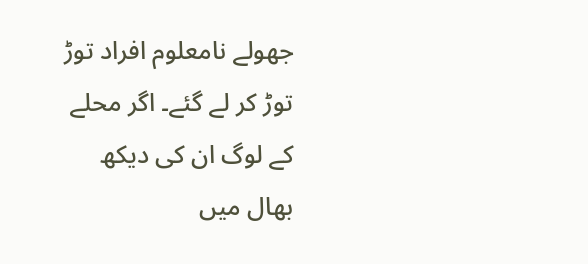جھولے نامعلوم افراد توڑ توڑ کر لے گئے۔ اگر محلے کے لوگ ان کی دیکھ بھال میں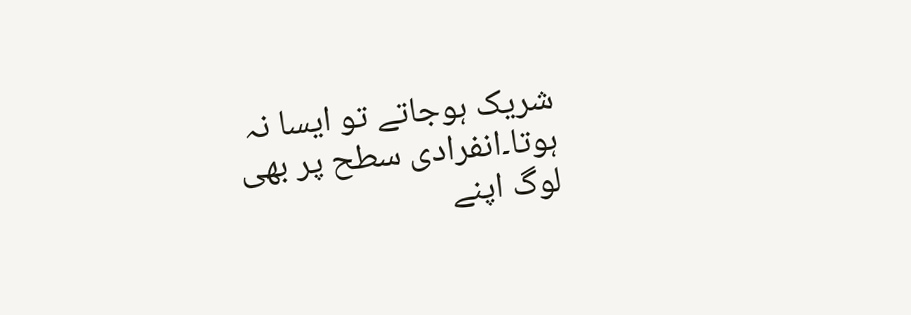شریک ہوجاتے تو ایسا نہ ہوتا۔انفرادی سطح پر بھی لوگ اپنے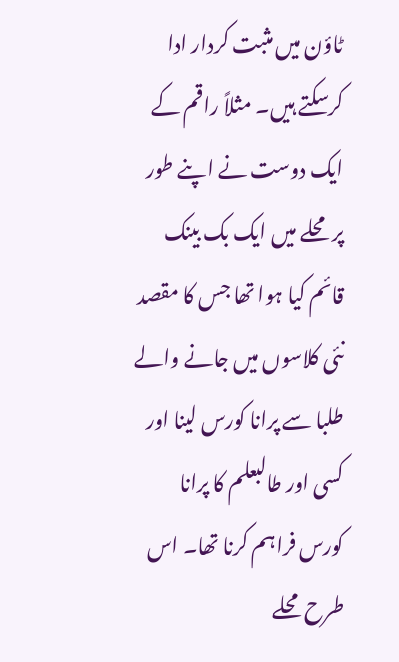ٹاؤن میں مثبت کردار ادا کرسکتے ہیں۔ مثلاً راقم کے ایک دوست نے اپنے طور پر محلے میں ایک بک بینک قائم کیا ہوا تھا جس کا مقصد نئی کلاسوں میں جانے والے طلبا سے پرانا کورس لینا اور کسی اور طالبعلم کا پرانا کورس فراہم کرنا تھا۔ اس طرح محلے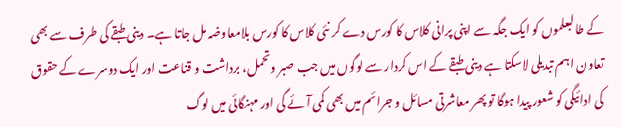کے طالبعلموں کو ایک جگہ سے اپنی پرانی کلاس کا کورس دے کر نئی کلاس کا کورس بلامعاوضہ مل جاتا ہے۔ دینی طبقے کی طرف سے بھی تعاون اہم تبدیلی لاسکتا ہے دینی طبقے کے اس کردار سے لوگوں میں جب صبر وتحمل، برداشت و قناعت اور ایک دوسرے کے حقوق کی ادائیگی کو شعور پیدا ہوگا تو پھر معاشرتی مسائل و جرائم میں بھی کمی آئے گی اور مہنگائی میں لوگ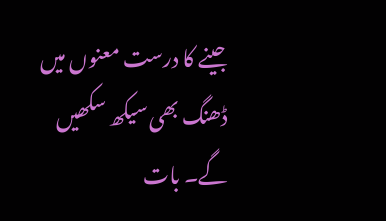جینے کا درست معنوں میں ڈھنگ بھی سیکھ سکھیں گے۔ بات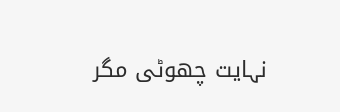نہایت چھوٹی مگر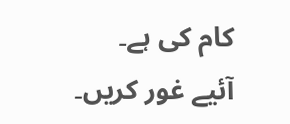کام کی ہے۔ آئیے غور کریں۔